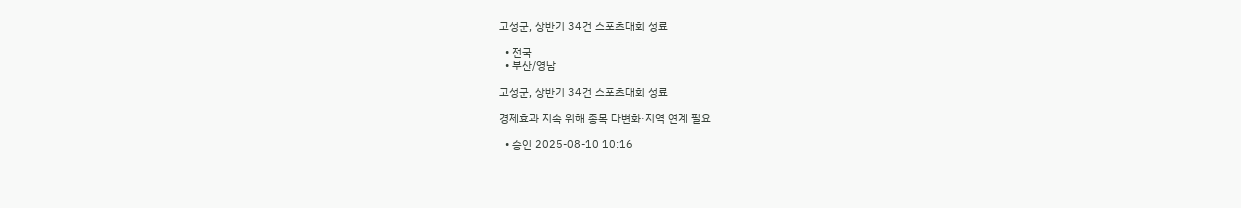고성군, 상반기 34건 스포츠대회 성료

  • 전국
  • 부산/영남

고성군, 상반기 34건 스포츠대회 성료

경제효과 지속 위해 종목 다변화·지역 연계 필요

  • 승인 2025-08-10 10:16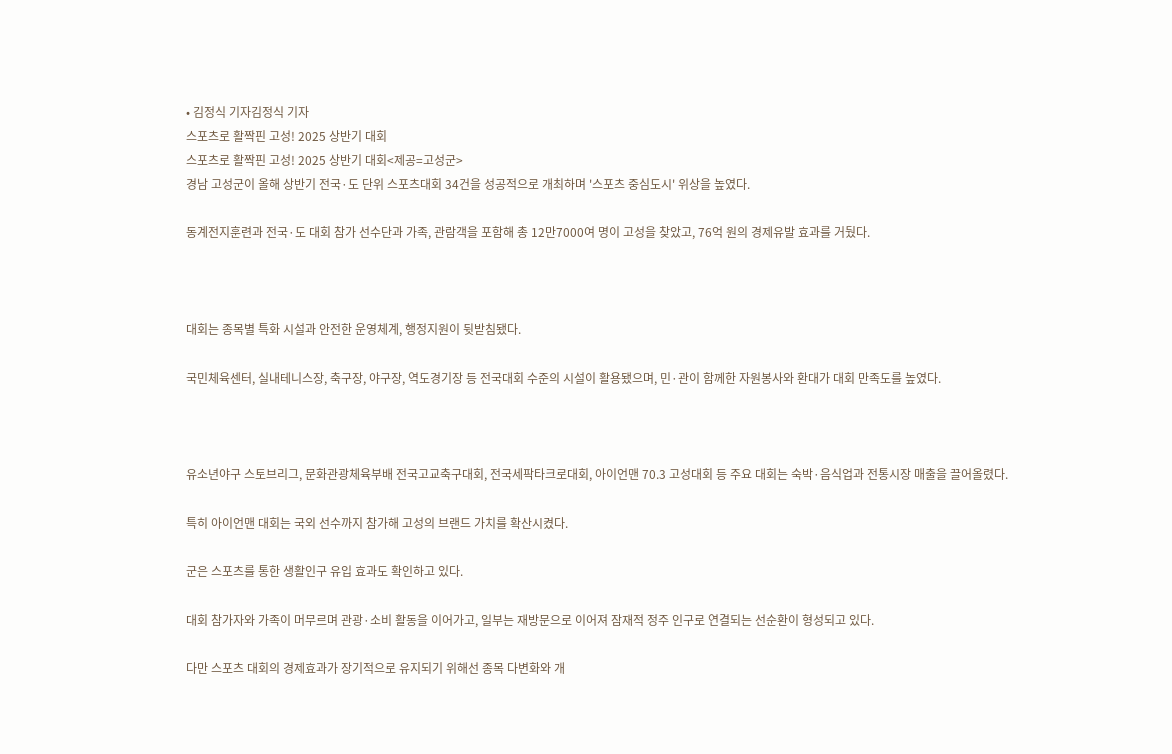• 김정식 기자김정식 기자
스포츠로 활짝핀 고성! 2025 상반기 대회
스포츠로 활짝핀 고성! 2025 상반기 대회<제공=고성군>
경남 고성군이 올해 상반기 전국·도 단위 스포츠대회 34건을 성공적으로 개최하며 '스포츠 중심도시' 위상을 높였다.

동계전지훈련과 전국·도 대회 참가 선수단과 가족, 관람객을 포함해 총 12만7000여 명이 고성을 찾았고, 76억 원의 경제유발 효과를 거뒀다.



대회는 종목별 특화 시설과 안전한 운영체계, 행정지원이 뒷받침됐다.

국민체육센터, 실내테니스장, 축구장, 야구장, 역도경기장 등 전국대회 수준의 시설이 활용됐으며, 민·관이 함께한 자원봉사와 환대가 대회 만족도를 높였다.



유소년야구 스토브리그, 문화관광체육부배 전국고교축구대회, 전국세팍타크로대회, 아이언맨 70.3 고성대회 등 주요 대회는 숙박·음식업과 전통시장 매출을 끌어올렸다.

특히 아이언맨 대회는 국외 선수까지 참가해 고성의 브랜드 가치를 확산시켰다.

군은 스포츠를 통한 생활인구 유입 효과도 확인하고 있다.

대회 참가자와 가족이 머무르며 관광·소비 활동을 이어가고, 일부는 재방문으로 이어져 잠재적 정주 인구로 연결되는 선순환이 형성되고 있다.

다만 스포츠 대회의 경제효과가 장기적으로 유지되기 위해선 종목 다변화와 개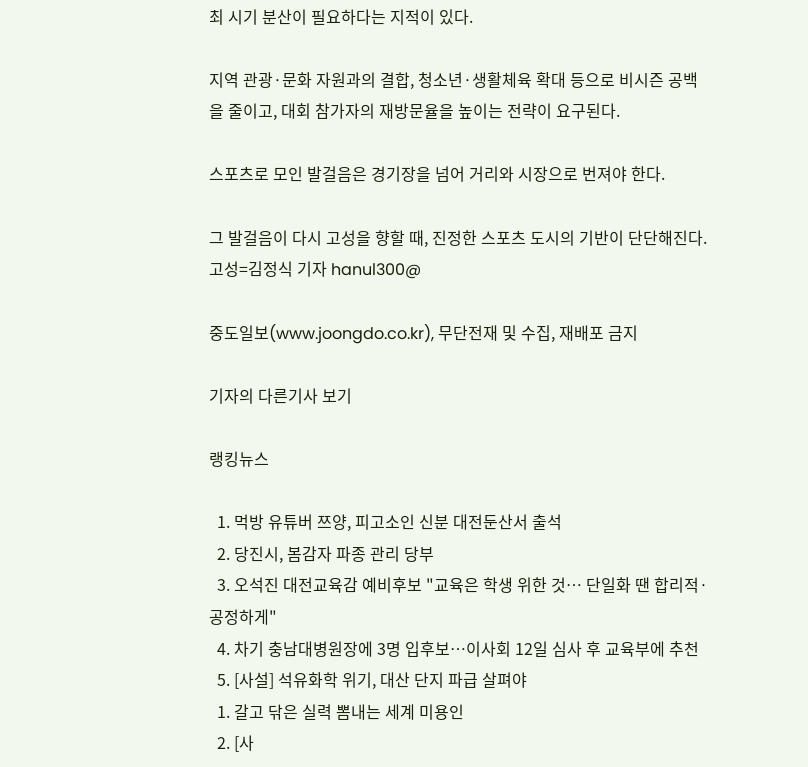최 시기 분산이 필요하다는 지적이 있다.

지역 관광·문화 자원과의 결합, 청소년·생활체육 확대 등으로 비시즌 공백을 줄이고, 대회 참가자의 재방문율을 높이는 전략이 요구된다.

스포츠로 모인 발걸음은 경기장을 넘어 거리와 시장으로 번져야 한다.

그 발걸음이 다시 고성을 향할 때, 진정한 스포츠 도시의 기반이 단단해진다.
고성=김정식 기자 hanul300@

중도일보(www.joongdo.co.kr), 무단전재 및 수집, 재배포 금지

기자의 다른기사 보기

랭킹뉴스

  1. 먹방 유튜버 쯔양, 피고소인 신분 대전둔산서 출석
  2. 당진시, 봄감자 파종 관리 당부
  3. 오석진 대전교육감 예비후보 "교육은 학생 위한 것… 단일화 땐 합리적·공정하게"
  4. 차기 충남대병원장에 3명 입후보…이사회 12일 심사 후 교육부에 추천
  5. [사설] 석유화학 위기, 대산 단지 파급 살펴야
  1. 갈고 닦은 실력 뽐내는 세계 미용인
  2. [사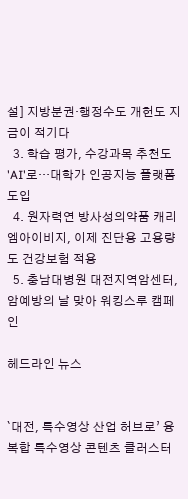설] 지방분권·행정수도 개헌도 지금이 적기다
  3. 학습 평가, 수강과목 추천도 'AI'로…대학가 인공지능 플랫폼 도입
  4. 원자력연 방사성의약품 캐리엠아이비지, 이제 진단용 고용량도 건강보험 적용
  5. 충남대병원 대전지역암센터, 암예방의 날 맞아 워킹스루 캠페인

헤드라인 뉴스


`대전, 특수영상 산업 허브로’ 융복합 특수영상 콘텐츠 클러스터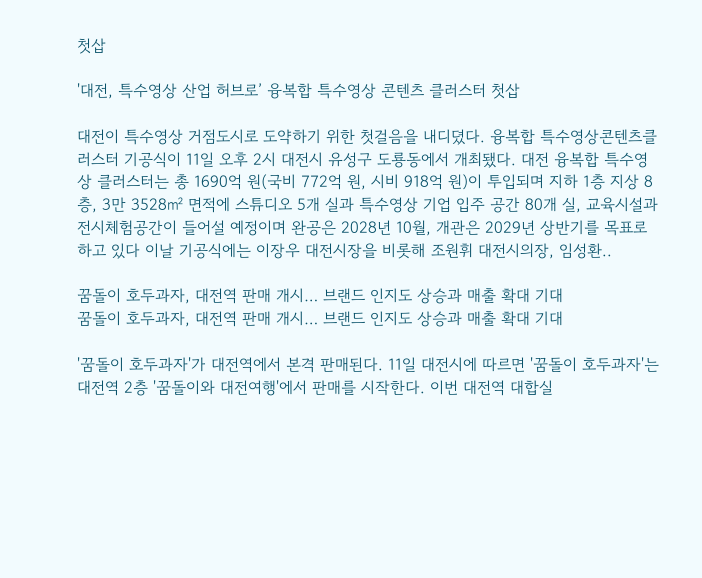첫삽

'대전, 특수영상 산업 허브로’ 융복합 특수영상 콘텐츠 클러스터 첫삽

대전이 특수영상 거점도시로 도약하기 위한 첫걸음을 내디뎠다. 융복합 특수영상콘텐츠클러스터 기공식이 11일 오후 2시 대전시 유성구 도룡동에서 개최됐다. 대전 융복합 특수영상 클러스터는 총 1690억 원(국비 772억 원, 시비 918억 원)이 투입되며 지하 1층 지상 8층, 3만 3528㎡ 면적에 스튜디오 5개 실과 특수영상 기업 입주 공간 80개 실, 교육시설과 전시체험공간이 들어설 예정이며 완공은 2028년 10월, 개관은 2029년 상반기를 목표로 하고 있다 이날 기공식에는 이장우 대전시장을 비롯해 조원휘 대전시의장, 임성환..

꿈돌이 호두과자, 대전역 판매 개시… 브랜드 인지도 상승과 매출 확대 기대
꿈돌이 호두과자, 대전역 판매 개시… 브랜드 인지도 상승과 매출 확대 기대

'꿈돌이 호두과자'가 대전역에서 본격 판매된다. 11일 대전시에 따르면 '꿈돌이 호두과자'는 대전역 2층 '꿈돌이와 대전여행'에서 판매를 시작한다. 이번 대전역 대합실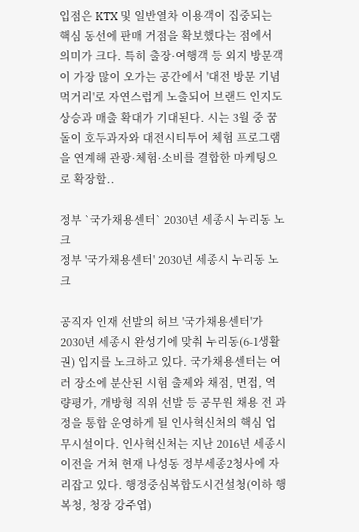입점은 KTX 및 일반열차 이용객이 집중되는 핵심 동선에 판매 거점을 확보했다는 점에서 의미가 크다. 특히 출장·여행객 등 외지 방문객이 가장 많이 오가는 공간에서 '대전 방문 기념 먹거리'로 자연스럽게 노출되어 브랜드 인지도 상승과 매출 확대가 기대된다. 시는 3월 중 꿈돌이 호두과자와 대전시티투어 체험 프로그램을 연계해 관광·체험·소비를 결합한 마케팅으로 확장할..

정부 `국가채용센터` 2030년 세종시 누리동 노크
정부 '국가채용센터' 2030년 세종시 누리동 노크

공직자 인재 선발의 허브 '국가채용센터'가 2030년 세종시 완성기에 맞춰 누리동(6-1생활권) 입지를 노크하고 있다. 국가채용센터는 여러 장소에 분산된 시험 출제와 채점, 면접, 역량평가, 개방형 직위 선발 등 공무원 채용 전 과정을 통합 운영하게 될 인사혁신처의 핵심 업무시설이다. 인사혁신처는 지난 2016년 세종시 이전을 거쳐 현재 나성동 정부세종2청사에 자리잡고 있다. 행정중심복합도시건설청(이하 행복청, 청장 강주엽)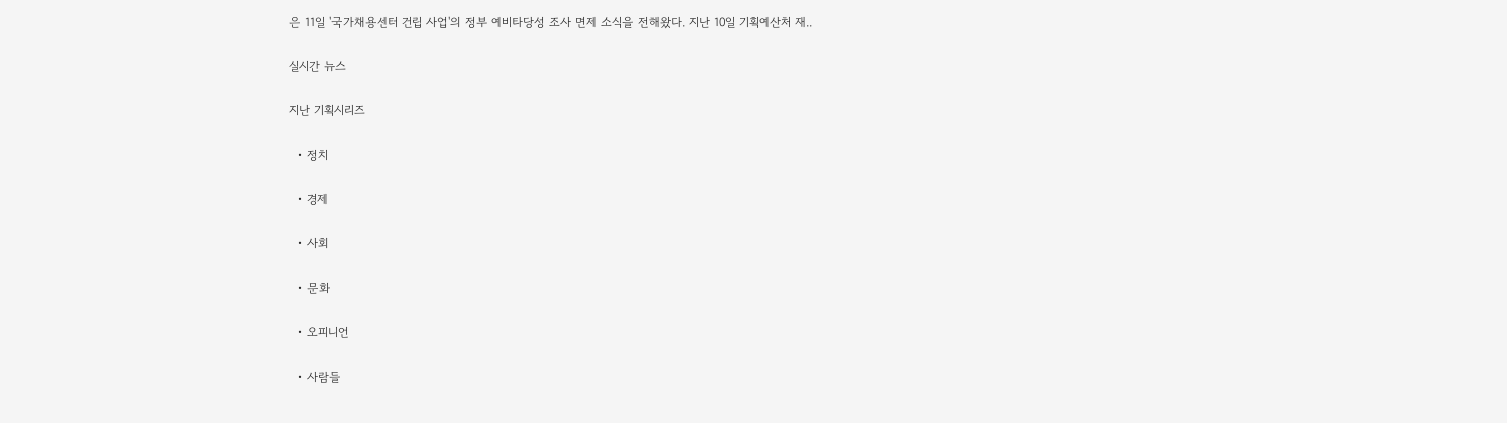은 11일 '국가채용센터 건립 사업'의 정부 예비타당성 조사 면제 소식을 전해왔다. 지난 10일 기획예산처 재..

실시간 뉴스

지난 기획시리즈

  • 정치

  • 경제

  • 사회

  • 문화

  • 오피니언

  • 사람들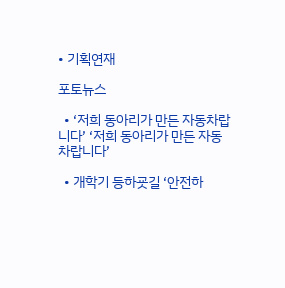• 기획연재

포토뉴스

  • ‘저희 동아리가 만든 자동차랍니다’ ‘저희 동아리가 만든 자동차랍니다’

  • 개학기 등하굣길 ‘안전하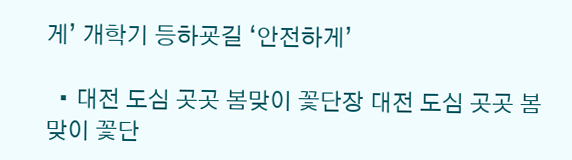게’ 개학기 등하굣길 ‘안전하게’

  • 대전 도심 곳곳 봄맞이 꽃단장 대전 도심 곳곳 봄맞이 꽃단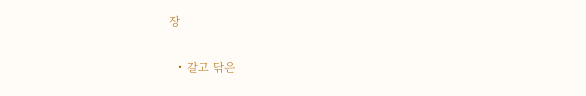장

  • 갈고 닦은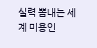실력 뽐내는 세계 미용인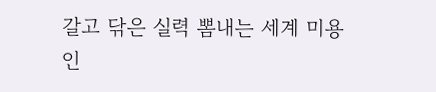갈고 닦은 실력 뽐내는 세계 미용인